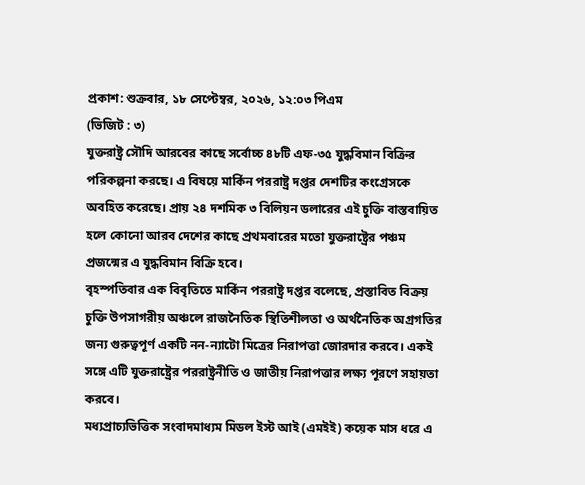প্রকাশ: শুক্রবার, ১৮ সেপ্টেম্বর, ২০২৬, ১২:০৩ পিএম
(ভিজিট : ৩)
যুক্তরাষ্ট্র সৌদি আরবের কাছে সর্বোচ্চ ৪৮টি এফ-৩৫ যুদ্ধবিমান বিক্রির পরিকল্পনা করছে। এ বিষয়ে মার্কিন পররাষ্ট্র দপ্তর দেশটির কংগ্রেসকে অবহিত করেছে। প্রায় ২৪ দশমিক ৩ বিলিয়ন ডলারের এই চুক্তি বাস্তবায়িত হলে কোনো আরব দেশের কাছে প্রথমবারের মতো যুক্তরাষ্ট্রের পঞ্চম প্রজন্মের এ যুদ্ধবিমান বিক্রি হবে।
বৃহস্পতিবার এক বিবৃতিতে মার্কিন পররাষ্ট্র দপ্তর বলেছে, প্রস্তাবিত বিক্রয় চুক্তি উপসাগরীয় অঞ্চলে রাজনৈতিক স্থিতিশীলতা ও অর্থনৈতিক অগ্রগতির জন্য গুরুত্বপূর্ণ একটি নন-ন্যাটো মিত্রের নিরাপত্তা জোরদার করবে। একই সঙ্গে এটি যুক্তরাষ্ট্রের পররাষ্ট্রনীতি ও জাতীয় নিরাপত্তার লক্ষ্য পূরণে সহায়তা করবে।
মধ্যপ্রাচ্যভিত্তিক সংবাদমাধ্যম মিডল ইস্ট আই (এমইই) কয়েক মাস ধরে এ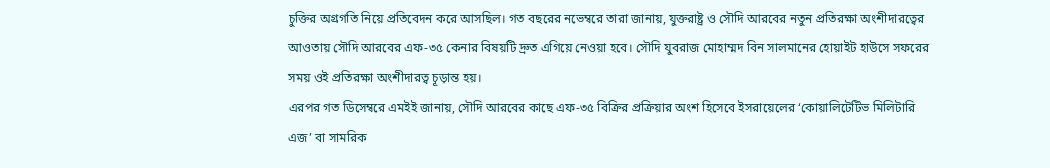চুক্তির অগ্রগতি নিয়ে প্রতিবেদন করে আসছিল। গত বছরের নভেম্বরে তারা জানায়, যুক্তরাষ্ট্র ও সৌদি আরবের নতুন প্রতিরক্ষা অংশীদারত্বের আওতায় সৌদি আরবের এফ-৩৫ কেনার বিষয়টি দ্রুত এগিয়ে নেওয়া হবে। সৌদি যুবরাজ মোহাম্মদ বিন সালমানের হোয়াইট হাউসে সফরের সময় ওই প্রতিরক্ষা অংশীদারত্ব চূড়ান্ত হয়।
এরপর গত ডিসেম্বরে এমইই জানায়, সৌদি আরবের কাছে এফ-৩৫ বিক্রির প্রক্রিয়ার অংশ হিসেবে ইসরায়েলের ‘কোয়ালিটেটিভ মিলিটারি এজ’ বা সামরিক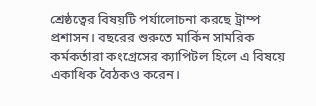শ্রেষ্ঠত্বের বিষয়টি পর্যালোচনা করছে ট্রাম্প প্রশাসন। বছরের শুরুতে মার্কিন সামরিক কর্মকর্তারা কংগ্রেসের ক্যাপিটল হিলে এ বিষয়ে একাধিক বৈঠকও করেন।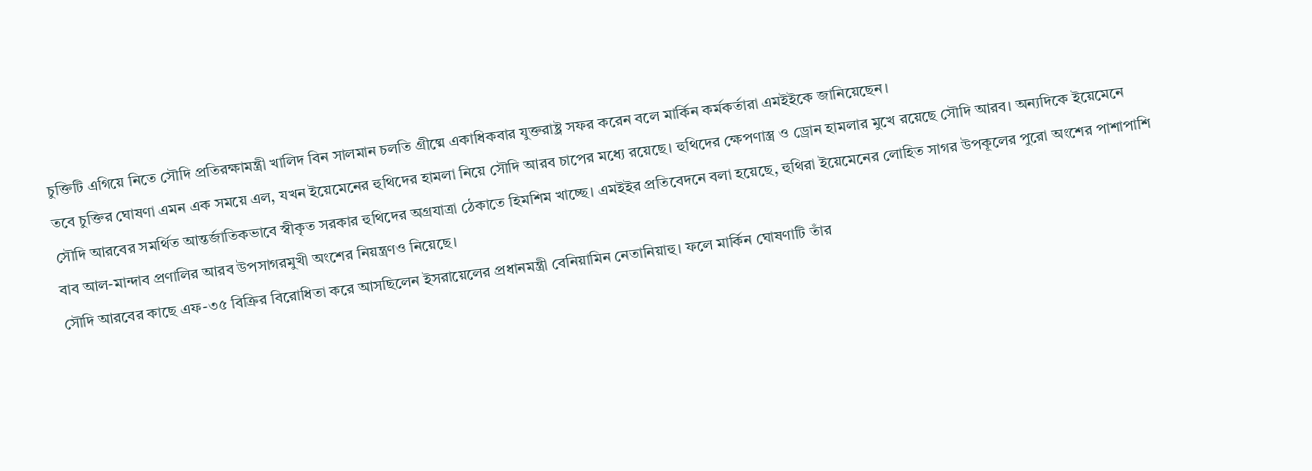চুক্তিটি এগিয়ে নিতে সৌদি প্রতিরক্ষামন্ত্রী খালিদ বিন সালমান চলতি গ্রীষ্মে একাধিকবার যুক্তরাষ্ট্র সফর করেন বলে মার্কিন কর্মকর্তারা এমইইকে জানিয়েছেন।
তবে চুক্তির ঘোষণা এমন এক সময়ে এল, যখন ইয়েমেনের হুথিদের হামলা নিয়ে সৌদি আরব চাপের মধ্যে রয়েছে। হুথিদের ক্ষেপণাস্ত্র ও ড্রোন হামলার মুখে রয়েছে সৌদি আরব। অন্যদিকে ইয়েমেনে সৌদি আরবের সমর্থিত আন্তর্জাতিকভাবে স্বীকৃত সরকার হুথিদের অগ্রযাত্রা ঠেকাতে হিমশিম খাচ্ছে। এমইইর প্রতিবেদনে বলা হয়েছে, হুথিরা ইয়েমেনের লোহিত সাগর উপকূলের পুরো অংশের পাশাপাশি বাব আল-মান্দাব প্রণালির আরব উপসাগরমুখী অংশের নিয়ন্ত্রণও নিয়েছে।
সৌদি আরবের কাছে এফ-৩৫ বিক্রির বিরোধিতা করে আসছিলেন ইসরায়েলের প্রধানমন্ত্রী বেনিয়ামিন নেতানিয়াহু। ফলে মার্কিন ঘোষণাটি তাঁর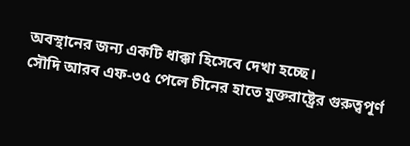অবস্থানের জন্য একটি ধাক্কা হিসেবে দেখা হচ্ছে।
সৌদি আরব এফ-৩৫ পেলে চীনের হাতে যুক্তরাষ্ট্রের গুরুত্বপূর্ণ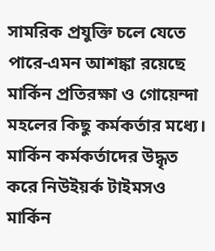সামরিক প্রযুক্তি চলে যেতে পারে-এমন আশঙ্কা রয়েছে মার্কিন প্রতিরক্ষা ও গোয়েন্দা মহলের কিছু কর্মকর্তার মধ্যে। মার্কিন কর্মকর্তাদের উদ্ধৃত করে নিউইয়র্ক টাইমসও মার্কিন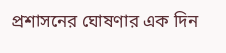প্রশাসনের ঘোষণার এক দিন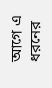আগে এ ধরনের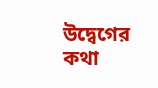উদ্বেগের কথা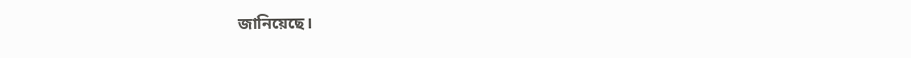জানিয়েছে।